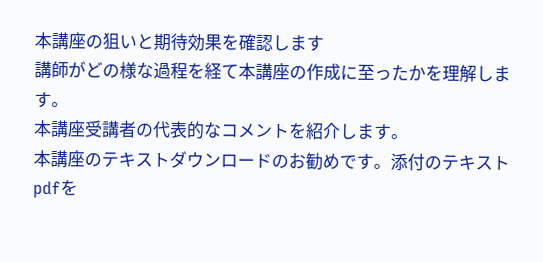本講座の狙いと期待効果を確認します
講師がどの様な過程を経て本講座の作成に至ったかを理解します。
本講座受講者の代表的なコメントを紹介します。
本講座のテキストダウンロードのお勧めです。添付のテキストpdfを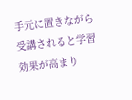手元に置きながら受講されると学習効果が高まり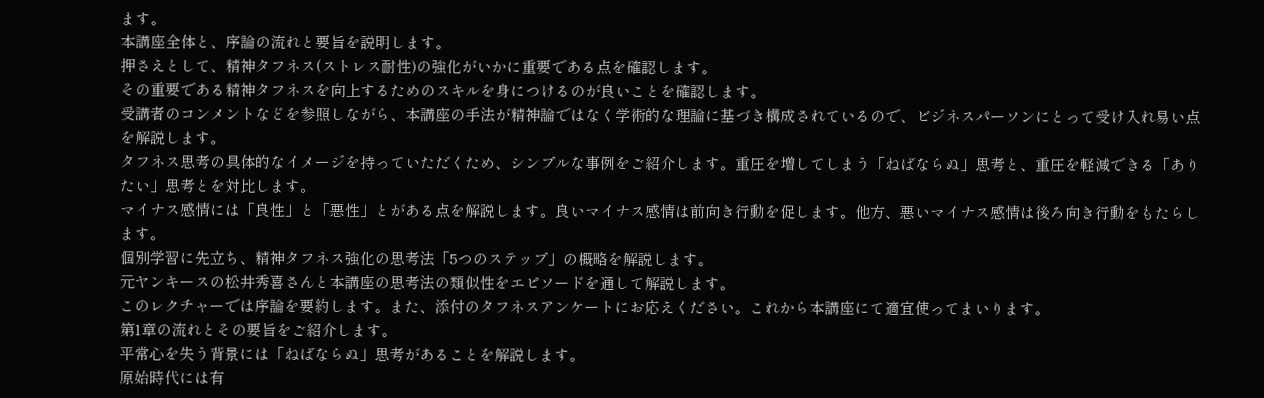ます。
本講座全体と、序論の流れと要旨を説明します。
押さえとして、精神タフネス(ストレス耐性)の強化がいかに重要である点を確認します。
その重要である精神タフネスを向上するためのスキルを身につけるのが良いことを確認します。
受講者のコンメントなどを参照しながら、本講座の手法が精神論ではなく学術的な理論に基づき構成されているので、ビジネスパーソンにとって受け入れ易い点を解説します。
タフネス思考の具体的なイメージを持っていただくため、シンプルな事例をご紹介します。重圧を増してしまう「ねばならぬ」思考と、重圧を軽減できる「ありたい」思考とを対比します。
マイナス感情には「良性」と「悪性」とがある点を解説します。良いマイナス感情は前向き行動を促します。他方、悪いマイナス感情は後ろ向き行動をもたらします。
個別学習に先立ち、精神タフネス強化の思考法「5つのステップ」の概略を解説します。
元ヤンキースの松井秀喜さんと本講座の思考法の類似性をエピソードを通して解説します。
このレクチャーでは序論を要約します。また、添付のタフネスアンケートにお応えください。これから本講座にて適宜使ってまいります。
第1章の流れとその要旨をご紹介します。
平常心を失う背景には「ねばならぬ」思考があることを解説します。
原始時代には有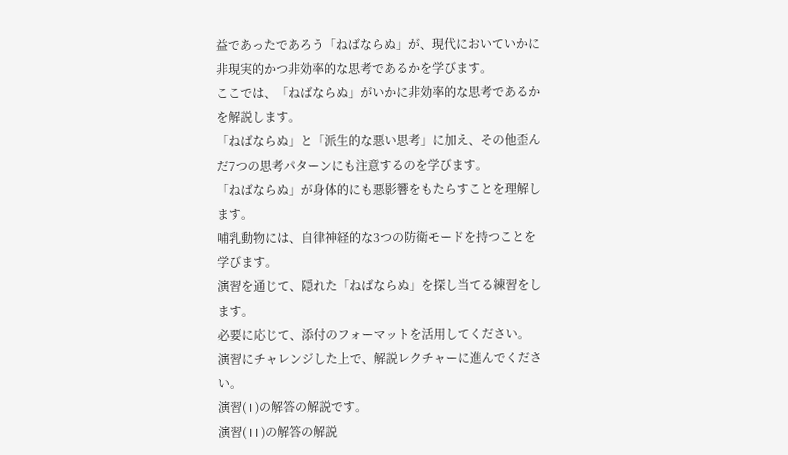益であったであろう「ねばならぬ」が、現代においていかに非現実的かつ非効率的な思考であるかを学びます。
ここでは、「ねばならぬ」がいかに非効率的な思考であるかを解説します。
「ねばならぬ」と「派生的な悪い思考」に加え、その他歪んだ7つの思考パターンにも注意するのを学びます。
「ねばならぬ」が身体的にも悪影響をもたらすことを理解します。
哺乳動物には、自律神経的な3つの防衛モードを持つことを学びます。
演習を通じて、隠れた「ねばならぬ」を探し当てる練習をします。
必要に応じて、添付のフォーマットを活用してください。
演習にチャレンジした上で、解説レクチャーに進んでください。
演習( I )の解答の解説です。
演習( I I )の解答の解説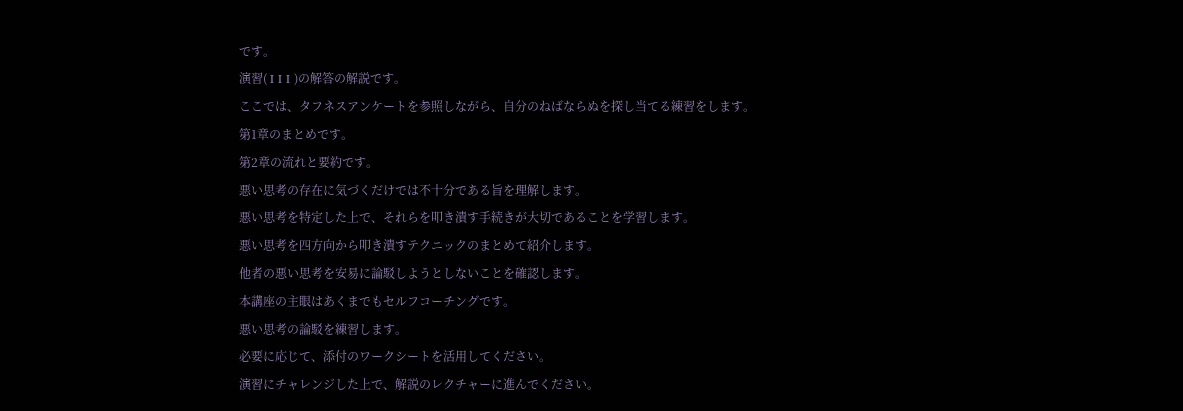です。
演習( I I I )の解答の解説です。
ここでは、タフネスアンケートを参照しながら、自分のねばならぬを探し当てる練習をします。
第1章のまとめです。
第2章の流れと要約です。
悪い思考の存在に気づくだけでは不十分である旨を理解します。
悪い思考を特定した上で、それらを叩き潰す手続きが大切であることを学習します。
悪い思考を四方向から叩き潰すテクニックのまとめて紹介します。
他者の悪い思考を安易に論駁しようとしないことを確認します。
本講座の主眼はあくまでもセルフコーチングです。
悪い思考の論駁を練習します。
必要に応じて、添付のワークシートを活用してください。
演習にチャレンジした上で、解説のレクチャーに進んでください。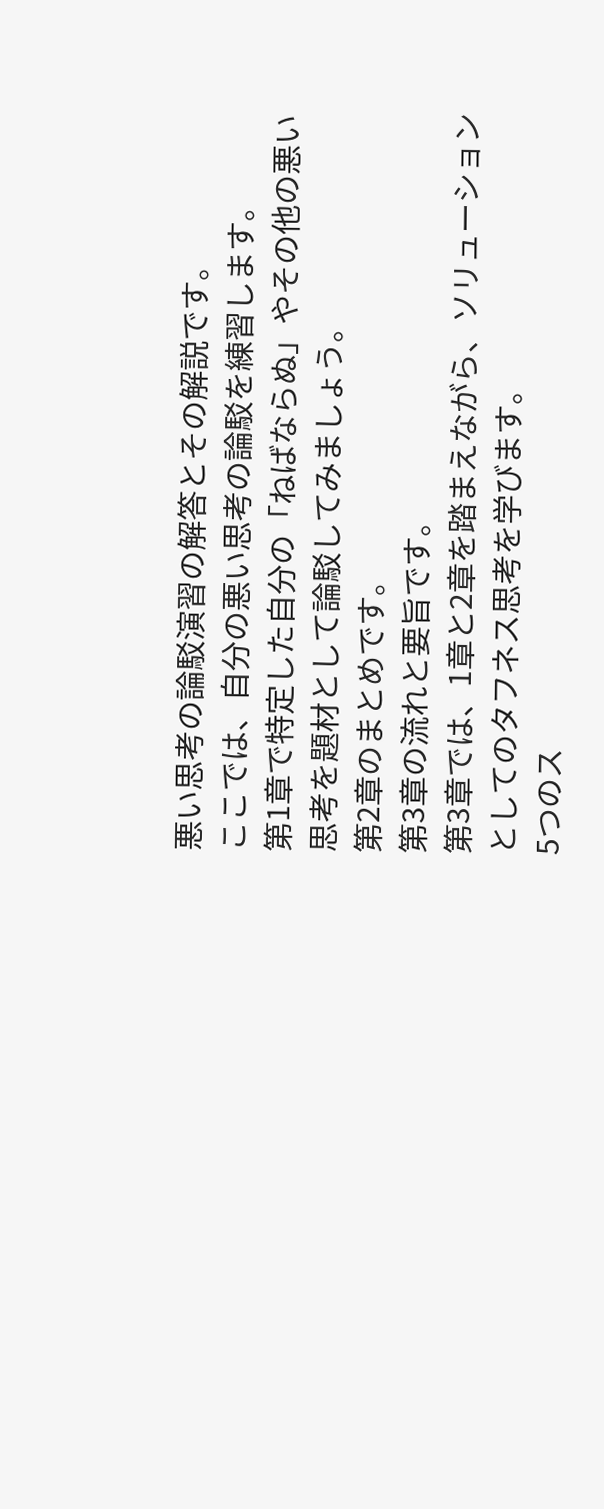悪い思考の論駁演習の解答とその解説です。
ここでは、自分の悪い思考の論駁を練習します。
第1章で特定した自分の「ねばならぬ」やその他の悪い思考を題材として論駁してみましょう。
第2章のまとめです。
第3章の流れと要旨です。
第3章では、1章と2章を踏まえながら、ソリューションとしてのタフネス思考を学びます。
5つのス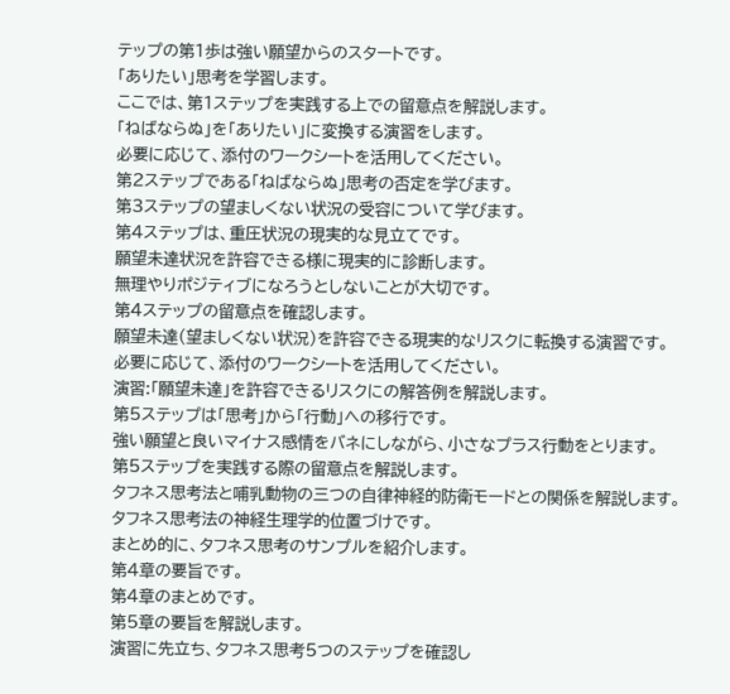テップの第1歩は強い願望からのスタートです。
「ありたい」思考を学習します。
ここでは、第1ステップを実践する上での留意点を解説します。
「ねばならぬ」を「ありたい」に変換する演習をします。
必要に応じて、添付のワークシートを活用してください。
第2ステップである「ねばならぬ」思考の否定を学びます。
第3ステップの望ましくない状況の受容について学びます。
第4ステップは、重圧状況の現実的な見立てです。
願望未達状況を許容できる様に現実的に診断します。
無理やりポジティブになろうとしないことが大切です。
第4ステップの留意点を確認します。
願望未達(望ましくない状況)を許容できる現実的なリスクに転換する演習です。
必要に応じて、添付のワークシートを活用してください。
演習:「願望未達」を許容できるリスクにの解答例を解説します。
第5ステップは「思考」から「行動」への移行です。
強い願望と良いマイナス感情をバネにしながら、小さなプラス行動をとります。
第5ステップを実践する際の留意点を解説します。
タフネス思考法と哺乳動物の三つの自律神経的防衛モードとの関係を解説します。
タフネス思考法の神経生理学的位置づけです。
まとめ的に、タフネス思考のサンプルを紹介します。
第4章の要旨です。
第4章のまとめです。
第5章の要旨を解説します。
演習に先立ち、タフネス思考5つのステップを確認し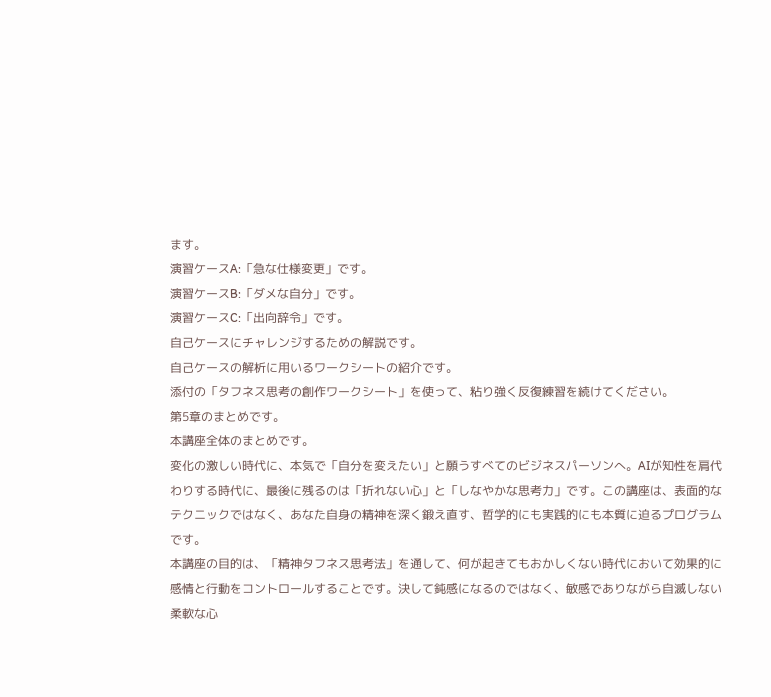ます。
演習ケースA:「急な仕様変更」です。
演習ケースB:「ダメな自分」です。
演習ケースC:「出向辞令」です。
自己ケースにチャレンジするための解説です。
自己ケースの解析に用いるワークシートの紹介です。
添付の「タフネス思考の創作ワークシート」を使って、粘り強く反復練習を続けてください。
第5章のまとめです。
本講座全体のまとめです。
変化の激しい時代に、本気で「自分を変えたい」と願うすべてのビジネスパーソンへ。AIが知性を肩代わりする時代に、最後に残るのは「折れない心」と「しなやかな思考力」です。この講座は、表面的なテクニックではなく、あなた自身の精神を深く鍛え直す、哲学的にも実践的にも本質に迫るプログラムです。
本講座の目的は、「精神タフネス思考法」を通して、何が起きてもおかしくない時代において効果的に感情と行動をコントロールすることです。決して鈍感になるのではなく、敏感でありながら自滅しない柔軟な心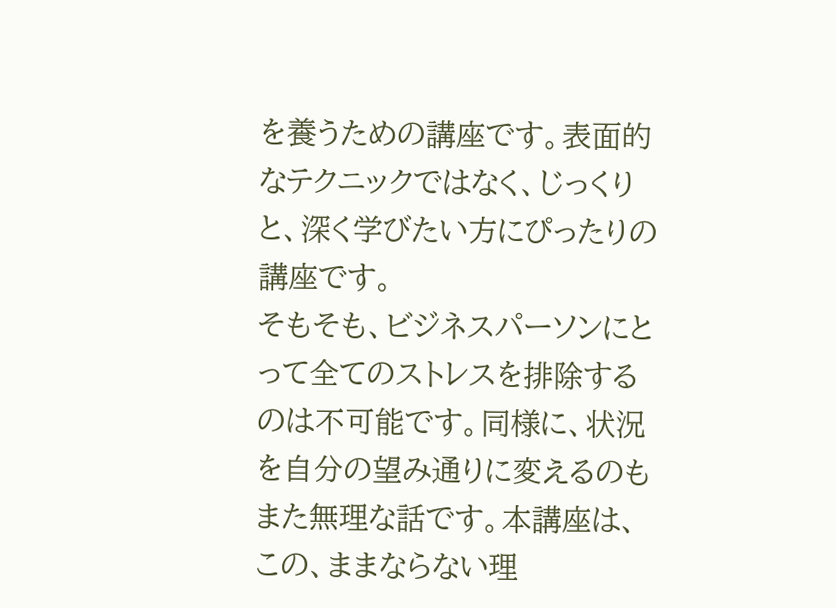を養うための講座です。表面的なテクニックではなく、じっくりと、深く学びたい方にぴったりの講座です。
そもそも、ビジネスパーソンにとって全てのストレスを排除するのは不可能です。同様に、状況を自分の望み通りに変えるのもまた無理な話です。本講座は、この、ままならない理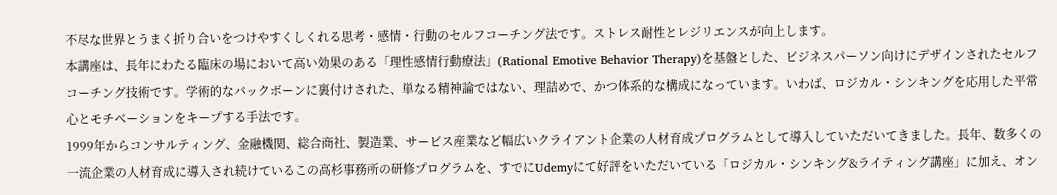不尽な世界とうまく折り合いをつけやすくしくれる思考・感情・行動のセルフコーチング法です。ストレス耐性とレジリエンスが向上します。
本講座は、長年にわたる臨床の場において高い効果のある「理性感情行動療法」(Rational Emotive Behavior Therapy)を基盤とした、ビジネスパーソン向けにデザインされたセルフコーチング技術です。学術的なバックボーンに裏付けされた、単なる精神論ではない、理詰めで、かつ体系的な構成になっています。いわば、ロジカル・シンキングを応用した平常心とモチベーションをキープする手法です。
1999年からコンサルティング、金融機関、総合商社、製造業、サービス産業など幅広いクライアント企業の人材育成プログラムとして導入していただいてきました。長年、数多くの一流企業の人材育成に導入され続けているこの高杉事務所の研修プログラムを、すでにUdemyにて好評をいただいている「ロジカル・シンキング&ライティング講座」に加え、オン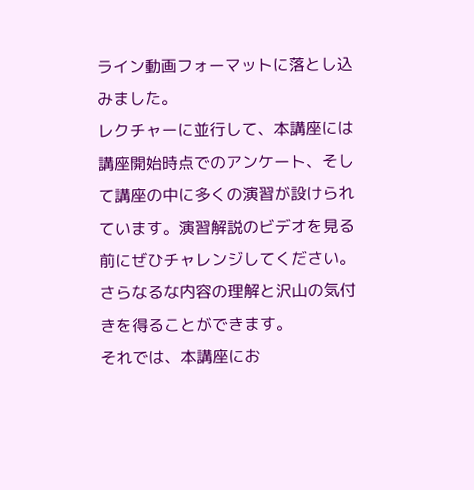ライン動画フォーマットに落とし込みました。
レクチャーに並行して、本講座には講座開始時点でのアンケート、そして講座の中に多くの演習が設けられています。演習解説のビデオを見る前にぜひチャレンジしてください。さらなるな内容の理解と沢山の気付きを得ることができます。
それでは、本講座にお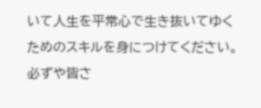いて人生を平常心で生き抜いてゆくためのスキルを身につけてください。必ずや皆さ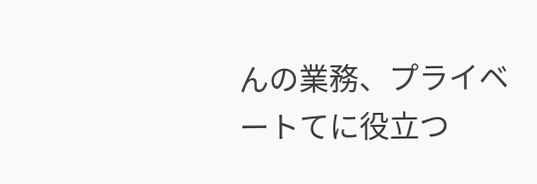んの業務、プライベートてに役立つ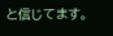と信じてます。